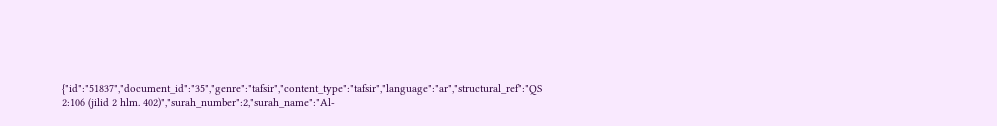{"id":"51837","document_id":"35","genre":"tafsir","content_type":"tafsir","language":"ar","structural_ref":"QS 2:106 (jilid 2 hlm. 402)","surah_number":2,"surah_name":"Al-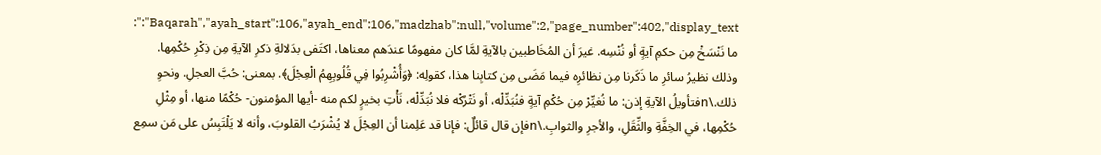Baqarah","ayah_start":106,"ayah_end":106,"madzhab":null,"volume":2,"page_number":402,"display_text":": ما نَنْسَخْ مِن حكمِ آيةٍ أو نُنْسِه. غيرَ أن المُخَاطبين بالآيةِ لمَّا كان مفهومًا عندَهم معناها، اكتَفى بدَلالةِ ذكرِ الآيةِ مِن ذِكْرِ حُكْمِها. وذلك نظيرُ سائرِ ما ذَكَرنا مِن نظائرِه فيما مَضَى مِن كتابِنا هذا، كقولِه: ﴿وَأُشْرِبُوا فِي قُلُوبِهِمُ الْعِجْلَ﴾. بمعنى: حُبَّ العجلِ. ونحوِ ذلك.\nفتأويلُ الآيةِ إذن: ما نُغيِّرْ مِن حُكْمِ آيةٍ فنُبَدِّلْه، أو نَتْرُكْه فلا نُبَدِّلْه، نَأْتِ بخيرٍ لكم منه -أيها المؤمنون- حُكْمًا منها، أو مِثْلِ حُكْمِها، في الخِفَّةِ والثِّقَلِ، والأجرِ والثوابِ.\nفإن قال قائلٌ: فإنا قد عَلِمنا أن العِجْلَ لا يُشْرَبُ القلوبَ، وأنه لا يَلْتَبِسُ على مَن سمِع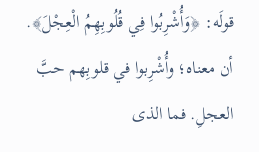قولَه: ﴿وَأُشْرِبُوا فِي قُلُوبِهِمُ الْعِجْلَ﴾. أن معناه؛ وأُشْرِبوا في قلوبِهم حبَّ العجلِ. فما الذى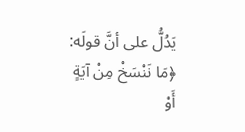يَدُلُّ على أنَّ قولَه: ﴿مَا نَنْسَخْ مِنْ آيَةٍ أَوْ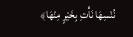نُنْسِهَا نَأْتِ بِخَيْرٍ مِنْهَا﴾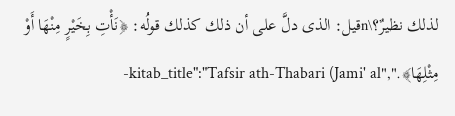لذلك نظيرٌ؟\nقيل: الذى دلَّ على أن ذلك كذلك قولُه: ﴿نَأْتِ بِخَيْرٍ مِنْهَا أَوْ مِثْلِهَا﴾.","kitab_title":"Tafsir ath-Thabari (Jami' al-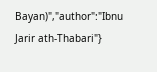Bayan)","author":"Ibnu Jarir ath-Thabari"}